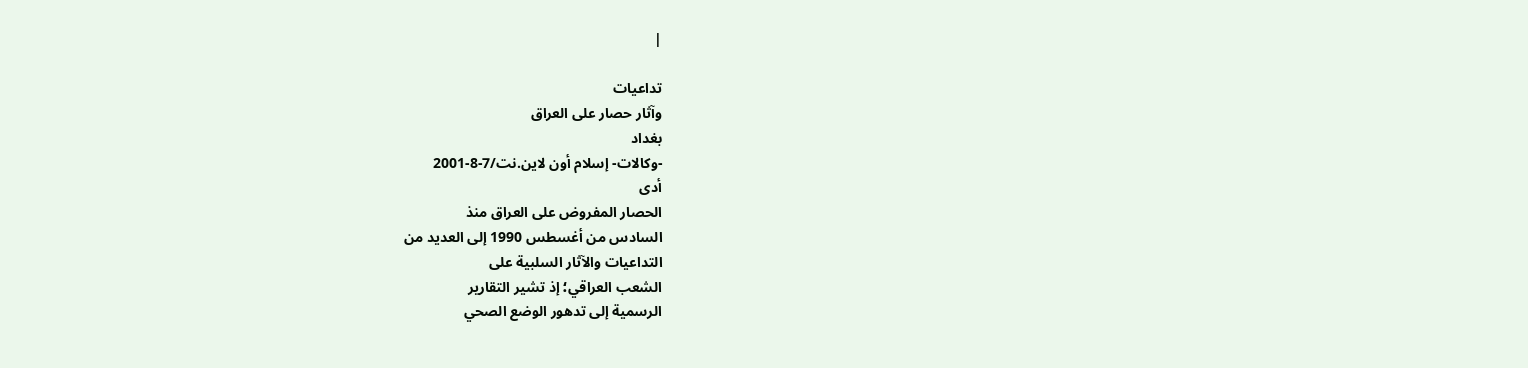|

تداعيات
وآثار حصار على العراق
بغداد
-وكالات- إسلام أون لاين.نت/7-8-2001
أدى
الحصار المفروض على العراق منذ
السادس من أغسطس 1990 إلى العديد من
التداعيات والآثار السلبية على
الشعب العراقي؛ إذ تشير التقارير
الرسمية إلى تدهور الوضع الصحي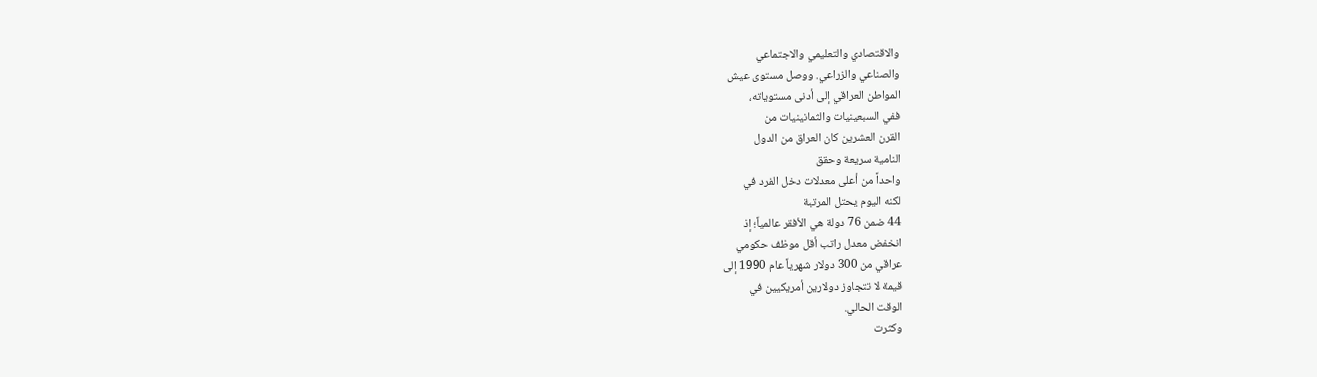والاقتصادي والتعليمي والاجتماعي
والصناعي والزراعي. ووصل مستوى عيش
المواطن العراقي إلى أدنى مستوياته،
ففي السبعينيات والثمانينيات من
القرن العشرين كان العراق من الدول
النامية سريعة وحقق
واحداً من أعلى معدلات دخل الفرد في
لكنه اليوم يحتل المرتبة
44 ضمن 76 دولة هي الأفقر عالمياً؛ إذ
انخفض معدل راتب أقل موظف حكومي
عراقي من 300 دولار شهرياً عام 1990 إلى
قيمة لا تتجاوز دولارين أمريكيين في
الوقت الحالي.
وكثرت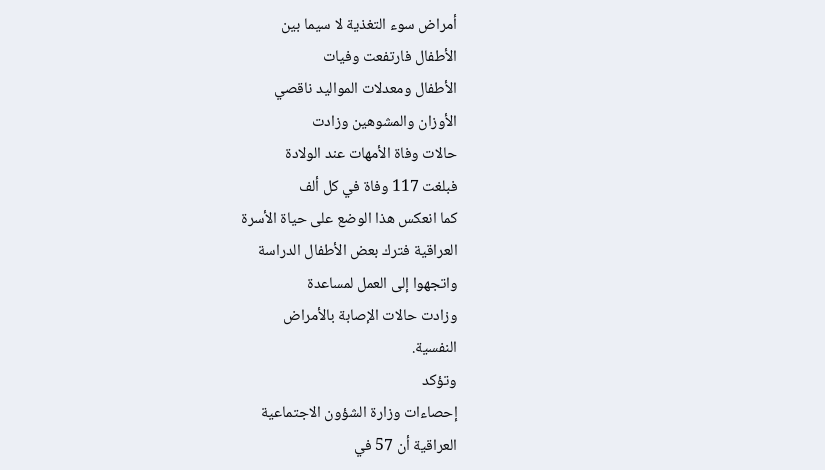أمراض سوء التغذية لا سيما بين
الأطفال فارتفعت وفيات
الأطفال ومعدلات المواليد ناقصي
الأوزان والمشوهين وزادت
حالات وفاة الأمهات عند الولادة
فبلغت 117 وفاة في كل ألف
كما انعكس هذا الوضع على حياة الأسرة
العراقية فترك بعض الأطفال الدراسة
واتجهوا إلى العمل لمساعدة
وزادت حالات الإصابة بالأمراض
النفسية.
وتؤكد
إحصاءات وزارة الشؤون الاجتماعية
العراقية أن 57 في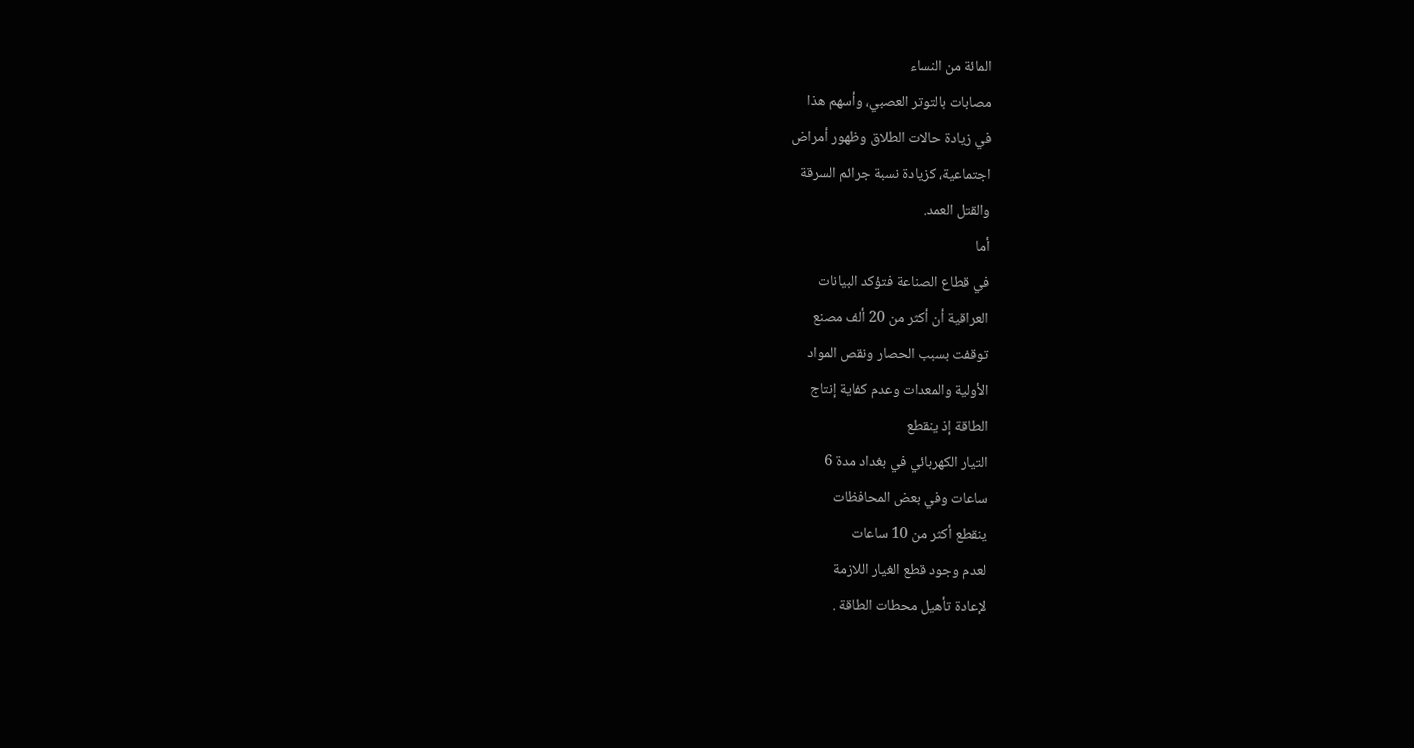المائة من النساء
مصابات بالتوتر العصبي، وأسهم هذا
في زيادة حالات الطلاق وظهور أمراض
اجتماعية، كزيادة نسبة جرائم السرقة
والقتل العمد.
أما
في قطاع الصناعة فتؤكد البيانات
العراقية أن أكثر من 20 ألف مصنع
توقفت بسبب الحصار ونقص المواد
الأولية والمعدات وعدم كفاية إنتاج
الطاقة إذ ينقطع
التيار الكهربائي في بغداد مدة 6
ساعات وفي بعض المحافظات
ينقطع أكثر من 10 ساعات
لعدم وجود قطع الغيار اللازمة
لإعادة تأهيل محطات الطاقة .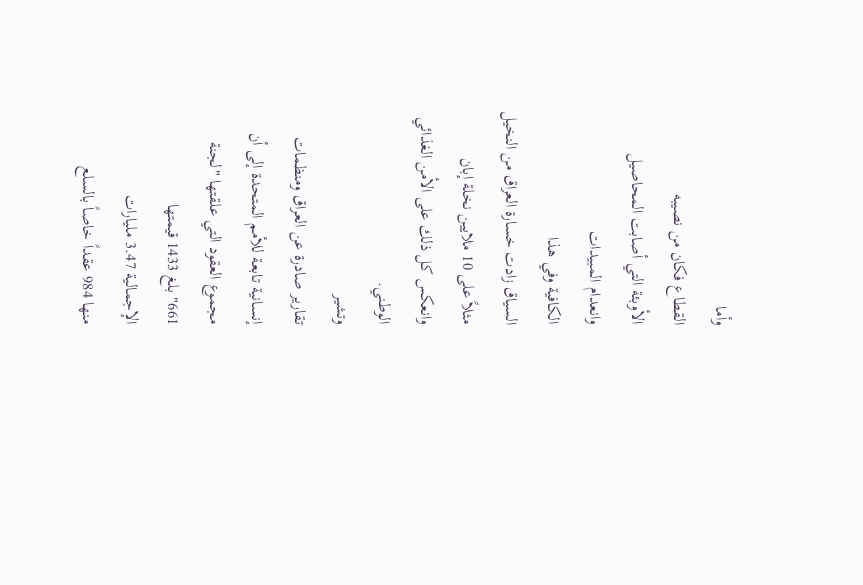وأما
القطاع فكان من نصيبه
الأوبئة التي أصابت المحاصيل
وانعدام المبيدات
الكافية وفي هذا
السياق زادت خسارة العراق من النخيل
مثلاً على 10 ملايين نخلة إبان
وانعكس كل ذلك على الأمن الغذائي
الوطني.
وتشير
تقارير صادرة عن العراق ومنظمات
إنسانية تابعة للأمم المتحدة إلى أن
مجموع العقود التي علقتها "لجنة
661" بلغ 1433 قيمتها
الإجمالية 3.47 مليارات
منها 984 عقداً خاصاً بالسلع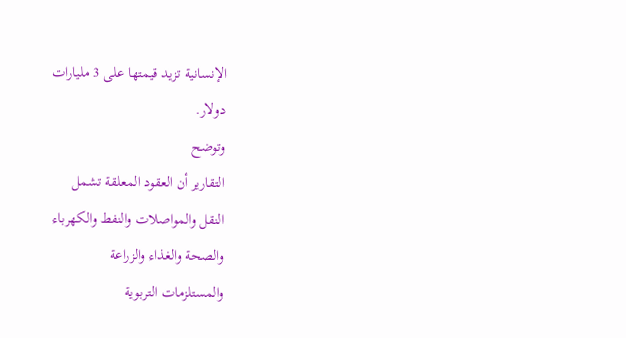الإنسانية تزيد قيمتها على 3 مليارات
دولار.
وتوضح
التقارير أن العقود المعلقة تشمل
النقل والمواصلات والنفط والكهرباء
والصحة والغذاء والزراعة
والمستلزمات التربوية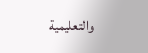والتعليمية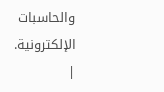والحاسبات الإلكترونية.
|